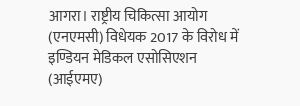आगरा। राष्ट्रीय चिकित्सा आयोग (एनएमसी) विधेयक 2017 के विरोध में इण्डियन मेडिकल एसोसिएशन (आईएमए)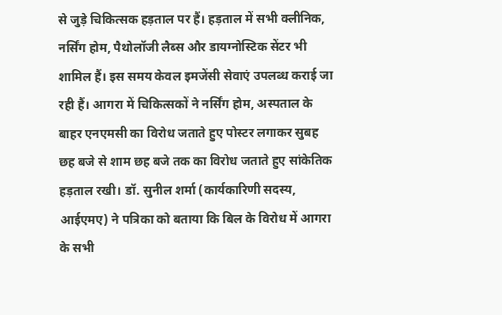से जुड़े चिकित्सक हड़ताल पर हैं। हड़ताल में सभी क्लीनिक, नर्सिंग होम, पैथोलॉजी लैब्स और डायग्नोस्टिक सेंटर भी शामिल हैं। इस समय केवल इमजेंसी सेवाएं उपलब्ध कराई जा रही हैं। आगरा में चिकित्सकों ने नर्सिंग होम, अस्पताल के बाहर एनएमसी का विरोध जताते हुए पोस्टर लगाकर सुबह छह बजे से शाम छह बजे तक का विरोध जताते हुए सांकेतिक हड़ताल रखी। डॉ. सुनील शर्मा (कार्यकारिणी सदस्य, आईएमए) ने पत्रिका को बताया कि बिल के विरोध में आगरा के सभी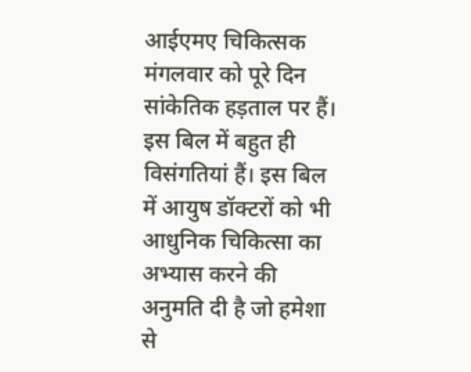आईएमए चिकित्सक मंगलवार को पूरे दिन सांकेतिक हड़ताल पर हैं। इस बिल में बहुत ही विसंगतियां हैं। इस बिल में आयुष डॉक्टरों को भी आधुनिक चिकित्सा का अभ्यास करने की अनुमति दी है जो हमेशा से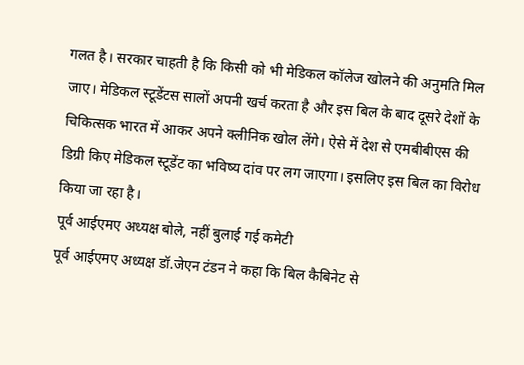गलत है। सरकार चाहती है कि किसी को भी मेडिकल कॉलेज खोलने की अनुमति मिल जाए। मेडिकल स्टूडेंटस सालों अपनी खर्च करता है और इस बिल के बाद दूसरे देशों के चिकित्सक भारत में आकर अपने क्लीनिक खोल लेंगे। ऐसे में देश से एमबीबीएस की डिग्री किए मेडिकल स्टूडेंट का भविष्य दांव पर लग जाएगा। इसलिए इस बिल का विरोध किया जा रहा है।
पूर्व आईएमए अध्यक्ष बोले, नहीं बुलाई गई कमेटी
पूर्व आईएमए अध्यक्ष डॉ.जेएन टंडन ने कहा कि बिल कैबिनेट से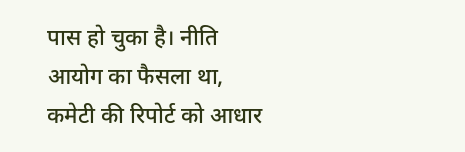पास हो चुका है। नीति आयोग का फैसला था, कमेटी की रिपोर्ट को आधार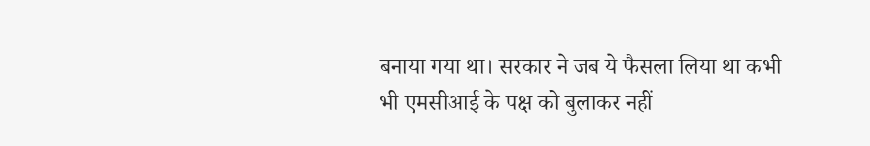बनाया गया था। सरकार ने जब ये फैसला लिया था कभी भी एमसीआई के पक्ष को बुलाकर नहीं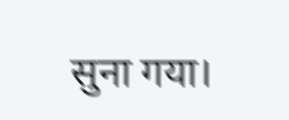सुना गया।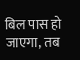बिल पास हो जाएगा, तब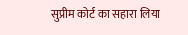सुप्रीम कोर्ट का सहारा लिया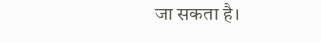जा सकता है।